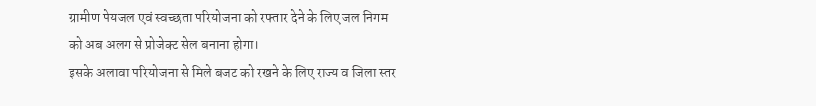ग्रामीण पेयजल एवं स्वच्छता परियोजना को रफ्तार देने के लिए जल निगम को अब अलग से प्रोजेक्ट सेल बनाना होगा।
इसके अलावा परियोजना से मिले बजट को रखने के लिए राज्य व जिला स्तर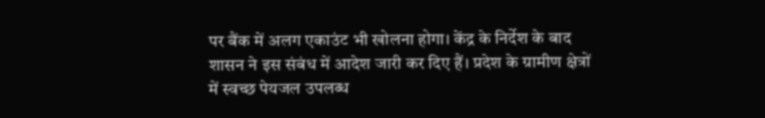पर बैंक में अलग एकाउंट भी खोलना होगा। केंद्र के निर्देश के बाद शासन ने इस संबंध में आदेश जारी कर दिए हैं। प्रदेश के ग्रामीण क्षेत्रों में स्वच्छ पेयजल उपलब्ध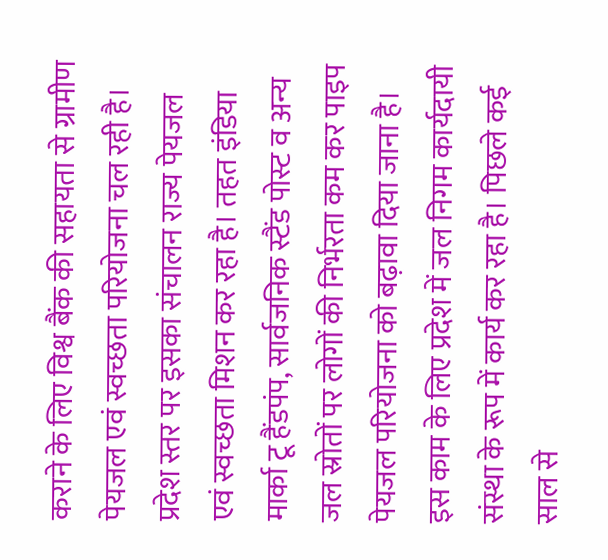कराने के लिए विश्व बैंक की सहायता से ग्रामीण पेयजल एवं स्वच्छता परियोजना चल रही है।
प्रदेश स्तर पर इसका संचालन राज्य पेयजल एवं स्वच्छता मिशन कर रहा है। तहत इंडिया मार्का टू हैंडपंप, सार्वजनिक स्टैंड पोस्ट व अन्य जल स्रोतों पर लोगों की निर्भरता कम कर पाइप पेयजल परियोजना को बढ़ावा दिया जाना है।
इस काम के लिए प्रदेश में जल निगम कार्यदायी संस्था के रूप में कार्य कर रहा है। पिछले कई साल से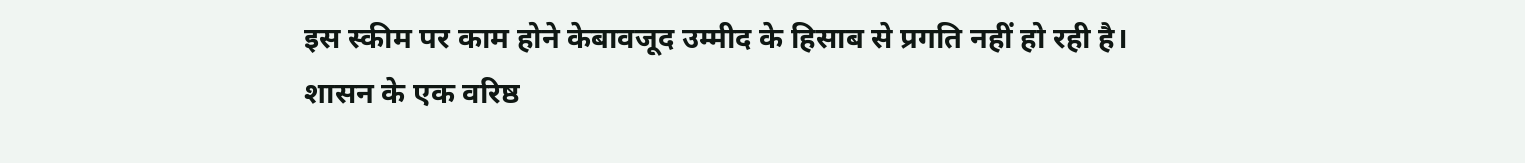इस स्कीम पर काम होने केबावजूद उम्मीद के हिसाब से प्रगति नहीं हो रही है।
शासन के एक वरिष्ठ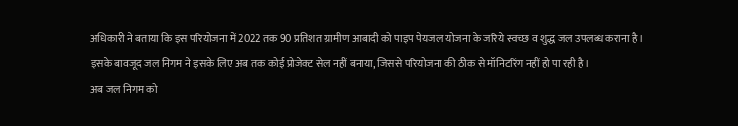अधिकारी ने बताया कि इस परियोजना में 2022 तक 90 प्रतिशत ग्रामीण आबादी को पाइप पेयजल योजना के जरिये स्वच्छ व शुद्ध जल उपलब्ध कराना है।
इसके बावजूद जल निगम ने इसके लिए अब तक कोई प्रोजेक्ट सेल नहीं बनाया, जिससे परियोजना की ठीक से मॉनिटरिंग नहीं हो पा रही है।
अब जल निगम को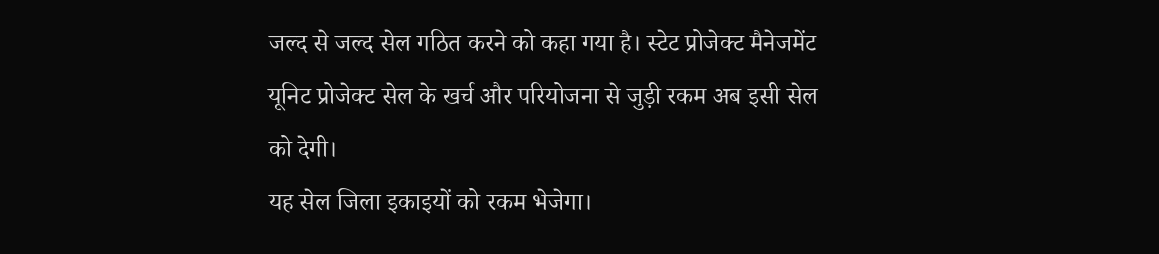जल्द से जल्द सेल गठित करने को कहा गया है। स्टेट प्रोजेक्ट मैनेजमेंट यूनिट प्रोजेक्ट सेल के खर्च और परियोजना से जुड़ी रकम अब इसी सेल को देगी।
यह सेल जिला इकाइयों को रकम भेजेगा।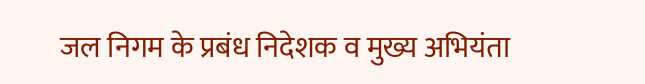जल निगम के प्रबंध निदेशक व मुख्य अभियंता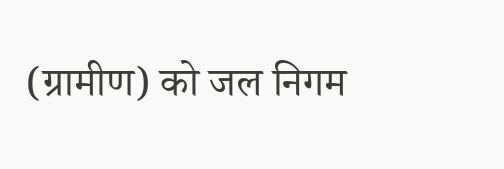(ग्रामीण) को जल निगम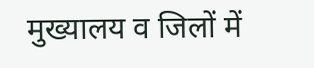मुख्यालय व जिलों में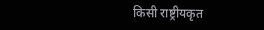किसी राष्ट्रीयकृत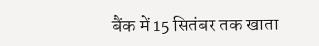बैंक में 15 सितंबर तक खाता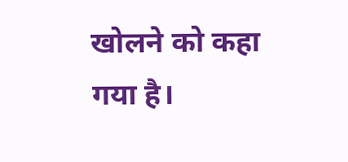खोलने को कहा गया है।